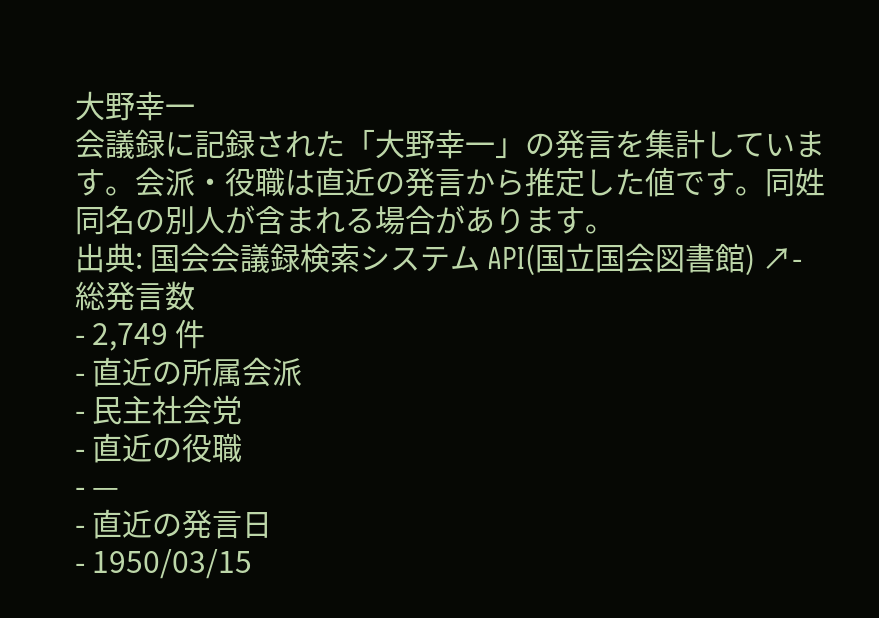大野幸一
会議録に記録された「大野幸一」の発言を集計しています。会派・役職は直近の発言から推定した値です。同姓同名の別人が含まれる場合があります。
出典: 国会会議録検索システム API(国立国会図書館) ↗- 総発言数
- 2,749 件
- 直近の所属会派
- 民主社会党
- 直近の役職
- —
- 直近の発言日
- 1950/03/15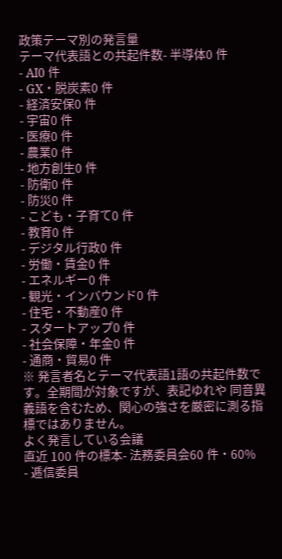政策テーマ別の発言量
テーマ代表語との共起件数- 半導体0 件
- AI0 件
- GX・脱炭素0 件
- 経済安保0 件
- 宇宙0 件
- 医療0 件
- 農業0 件
- 地方創生0 件
- 防衛0 件
- 防災0 件
- こども・子育て0 件
- 教育0 件
- デジタル行政0 件
- 労働・賃金0 件
- エネルギー0 件
- 観光・インバウンド0 件
- 住宅・不動産0 件
- スタートアップ0 件
- 社会保障・年金0 件
- 通商・貿易0 件
※ 発言者名とテーマ代表語1語の共起件数です。全期間が対象ですが、表記ゆれや 同音異義語を含むため、関心の強さを厳密に測る指標ではありません。
よく発言している会議
直近 100 件の標本- 法務委員会60 件・60%
- 逓信委員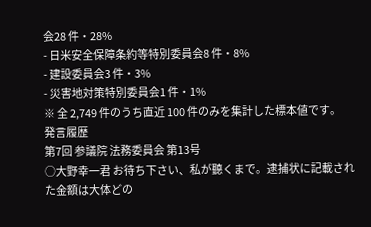会28 件・28%
- 日米安全保障条約等特別委員会8 件・8%
- 建設委員会3 件・3%
- 災害地対策特別委員会1 件・1%
※ 全 2,749 件のうち直近 100 件のみを集計した標本値です。
発言履歴
第7回 参議院 法務委員会 第13号
○大野幸一君 お待ち下さい、私が聽くまで。逮捕状に記載された金額は大体どの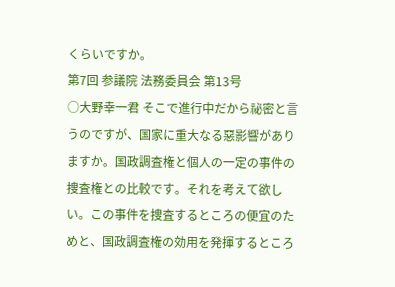くらいですか。
第7回 参議院 法務委員会 第13号
○大野幸一君 そこで進行中だから祕密と言うのですが、国家に重大なる惡影響がありますか。国政調査権と個人の一定の事件の捜査権との比較です。それを考えて欲しい。この事件を捜査するところの便宜のためと、国政調査権の効用を発揮するところ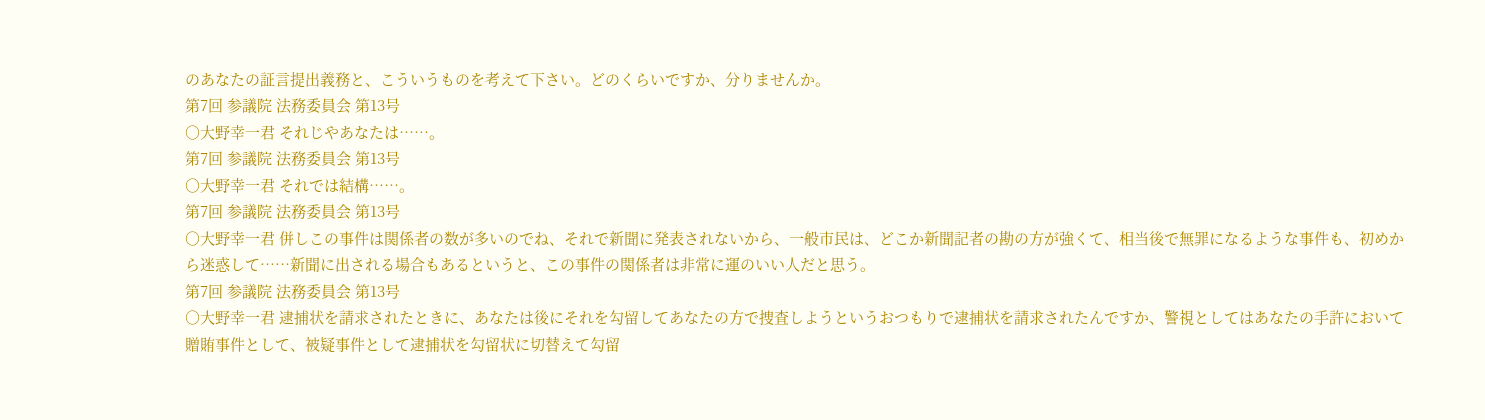のあなたの証言提出義務と、こういうものを考えて下さい。どのくらいですか、分りませんか。
第7回 参議院 法務委員会 第13号
○大野幸一君 それじやあなたは……。
第7回 参議院 法務委員会 第13号
○大野幸一君 それでは結構……。
第7回 参議院 法務委員会 第13号
○大野幸一君 併しこの事件は関係者の数が多いのでね、それで新聞に発表されないから、一般市民は、どこか新聞記者の勘の方が強くて、相当後で無罪になるような事件も、初めから迷惑して……新聞に出される場合もあるというと、この事件の関係者は非常に運のいい人だと思う。
第7回 参議院 法務委員会 第13号
○大野幸一君 逮捕状を請求されたときに、あなたは後にそれを勾留してあなたの方で捜査しようというおつもりで逮捕状を請求されたんですか、警視としてはあなたの手許において贈賄事件として、被疑事件として逮捕状を勾留状に切替えて勾留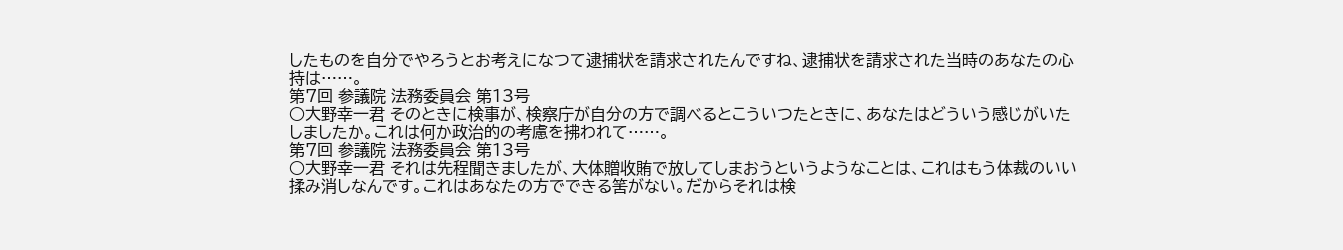したものを自分でやろうとお考えになつて逮捕状を請求されたんですね、逮捕状を請求された当時のあなたの心持は……。
第7回 参議院 法務委員会 第13号
○大野幸一君 そのときに検事が、検察庁が自分の方で調べるとこういつたときに、あなたはどういう感じがいたしましたか。これは何か政治的の考慮を拂われて……。
第7回 参議院 法務委員会 第13号
○大野幸一君 それは先程聞きましたが、大体贈收賄で放してしまおうというようなことは、これはもう体裁のいい揉み消しなんです。これはあなたの方でできる筈がない。だからそれは検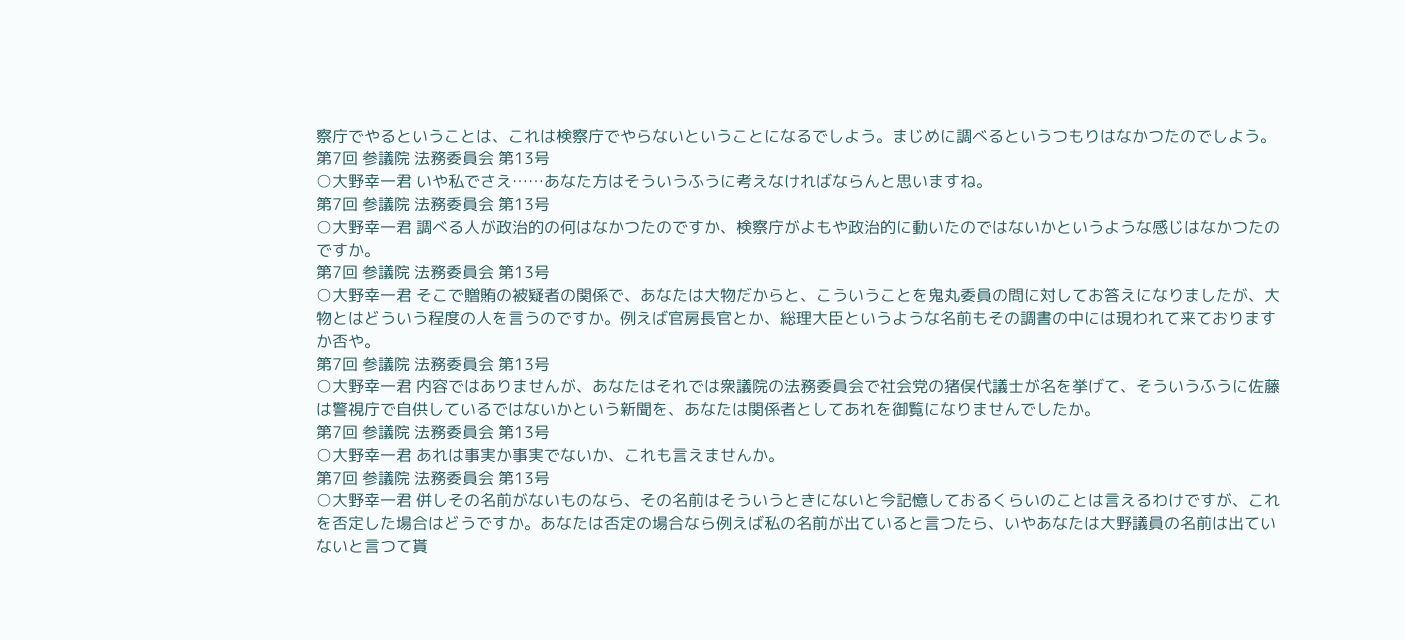察庁でやるということは、これは検察庁でやらないということになるでしよう。まじめに調べるというつもりはなかつたのでしよう。
第7回 参議院 法務委員会 第13号
○大野幸一君 いや私でさえ……あなた方はそういうふうに考えなければならんと思いますね。
第7回 参議院 法務委員会 第13号
○大野幸一君 調べる人が政治的の何はなかつたのですか、検察庁がよもや政治的に動いたのではないかというような感じはなかつたのですか。
第7回 参議院 法務委員会 第13号
○大野幸一君 そこで贈賄の被疑者の関係で、あなたは大物だからと、こういうことを鬼丸委員の問に対してお答えになりましたが、大物とはどういう程度の人を言うのですか。例えば官房長官とか、総理大臣というような名前もその調書の中には現われて来ておりますか否や。
第7回 参議院 法務委員会 第13号
○大野幸一君 内容ではありませんが、あなたはそれでは衆議院の法務委員会で社会党の猪俣代議士が名を挙げて、そういうふうに佐藤は警視庁で自供しているではないかという新聞を、あなたは関係者としてあれを御覧になりませんでしたか。
第7回 参議院 法務委員会 第13号
○大野幸一君 あれは事実か事実でないか、これも言えませんか。
第7回 参議院 法務委員会 第13号
○大野幸一君 併しその名前がないものなら、その名前はそういうときにないと今記憶しておるくらいのことは言えるわけですが、これを否定した場合はどうですか。あなたは否定の場合なら例えば私の名前が出ていると言つたら、いやあなたは大野議員の名前は出ていないと言つて貰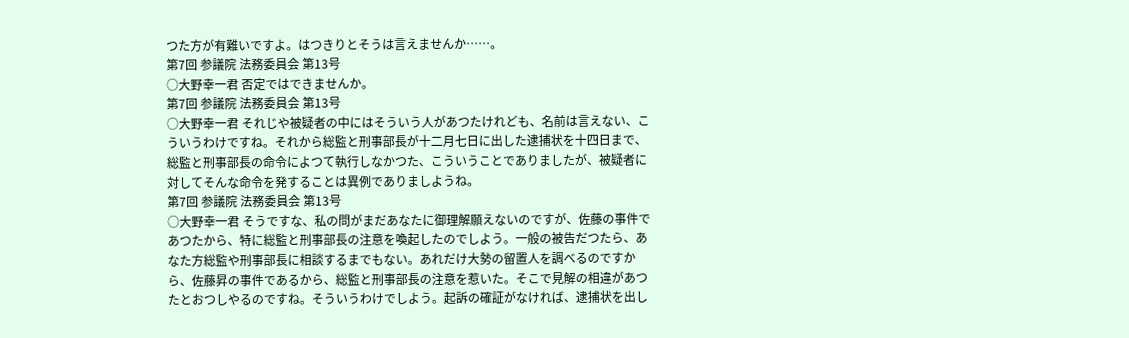つた方が有難いですよ。はつきりとそうは言えませんか……。
第7回 参議院 法務委員会 第13号
○大野幸一君 否定ではできませんか。
第7回 参議院 法務委員会 第13号
○大野幸一君 それじや被疑者の中にはそういう人があつたけれども、名前は言えない、こういうわけですね。それから総監と刑事部長が十二月七日に出した逮捕状を十四日まで、総監と刑事部長の命令によつて執行しなかつた、こういうことでありましたが、被疑者に対してそんな命令を発することは異例でありましようね。
第7回 参議院 法務委員会 第13号
○大野幸一君 そうですな、私の問がまだあなたに御理解願えないのですが、佐藤の事件であつたから、特に総監と刑事部長の注意を喚起したのでしよう。一般の被告だつたら、あなた方総監や刑事部長に相談するまでもない。あれだけ大勢の留置人を調べるのですから、佐藤昇の事件であるから、総監と刑事部長の注意を惹いた。そこで見解の相違があつたとおつしやるのですね。そういうわけでしよう。起訴の確証がなければ、逮捕状を出し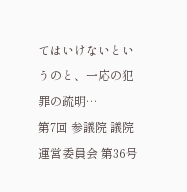てはいけないというのと、一応の犯罪の疏明…
第7回 参議院 議院運営委員会 第36号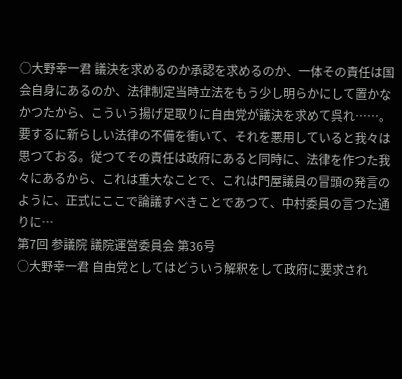○大野幸一君 議決を求めるのか承認を求めるのか、一体その責任は国会自身にあるのか、法律制定当時立法をもう少し明らかにして置かなかつたから、こういう揚げ足取りに自由党が議決を求めて呉れ……。要するに新らしい法律の不備を衝いて、それを悪用していると我々は思つておる。従つてその責任は政府にあると同時に、法律を作つた我々にあるから、これは重大なことで、これは門屋議員の冒頭の発言のように、正式にここで論議すべきことであつて、中村委員の言つた通りに…
第7回 参議院 議院運営委員会 第36号
○大野幸一君 自由党としてはどういう解釈をして政府に要求され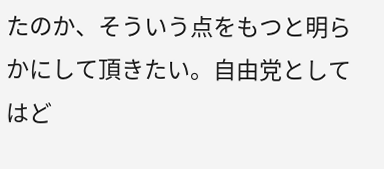たのか、そういう点をもつと明らかにして頂きたい。自由党としてはど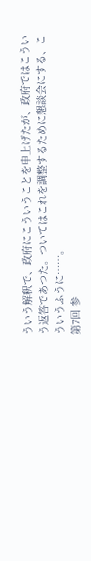ういう解釈で、政府にこういうことを申上げたが、政府ではこういう返答であつた。ついてはこれを調整するために懇談会にする、こういうふうに……。
第7回 参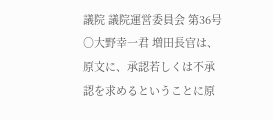議院 議院運営委員会 第36号
○大野幸一君 増田長官は、原文に、承認若しくは不承認を求めるということに原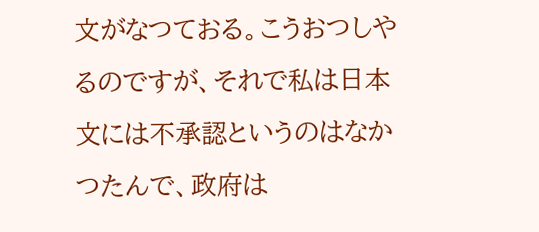文がなつておる。こうおつしやるのですが、それで私は日本文には不承認というのはなかつたんで、政府は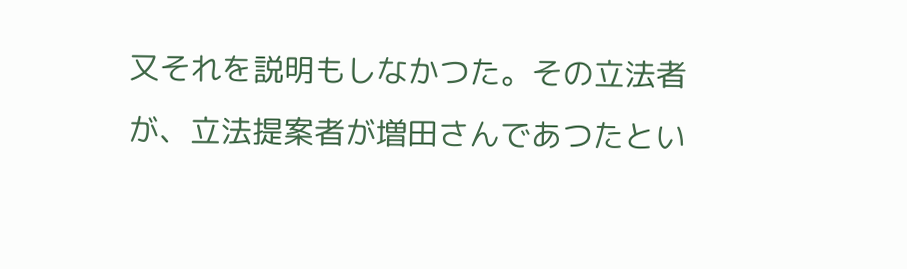又それを説明もしなかつた。その立法者が、立法提案者が増田さんであつたとい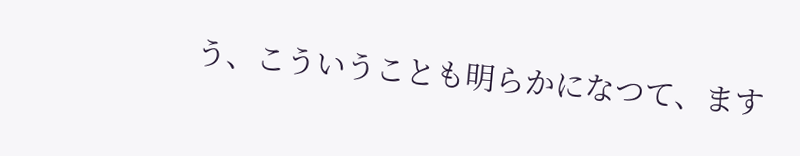う、こういうことも明らかになつて、ます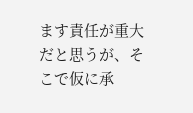ます責任が重大だと思うが、そこで仮に承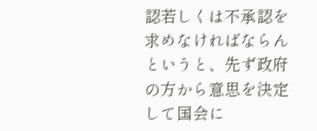認若しくは不承認を求めなければならんというと、先ず政府の方から意思を決定して国会に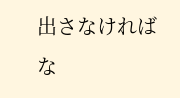出さなければな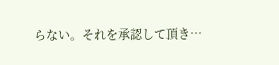らない。それを承認して頂き…